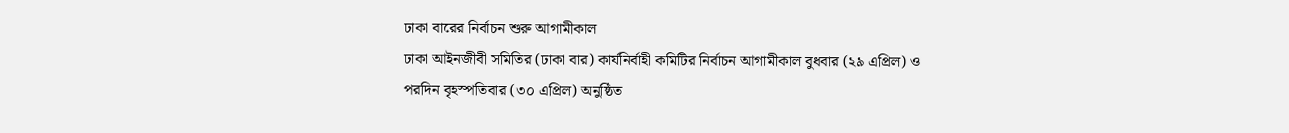ঢাকা বারের নির্বাচন শুরু আগামীকাল
ঢাকা আইনজীবী সমিতির (ঢাকা বার) কার্যনির্বাহী কমিটির নির্বাচন আগামীকাল বুধবার (২৯ এপ্রিল) ও পরদিন বৃহস্পতিবার (৩০ এপ্রিল) অনুষ্ঠিত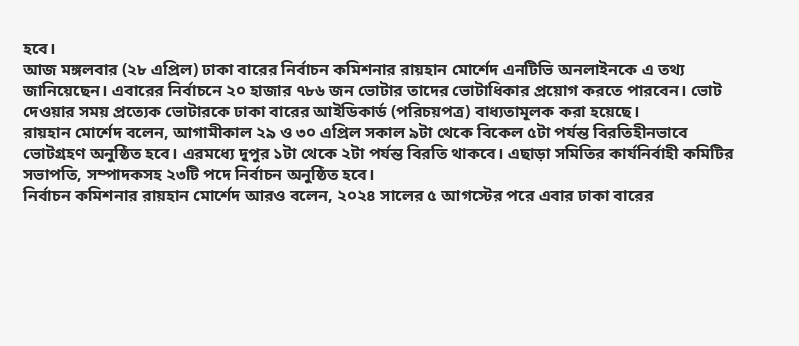হবে।
আজ মঙ্গলবার (২৮ এপ্রিল) ঢাকা বারের নির্বাচন কমিশনার রায়হান মোর্শেদ এনটিভি অনলাইনকে এ তথ্য জানিয়েছেন। এবারের নির্বাচনে ২০ হাজার ৭৮৬ জন ভোটার তাদের ভোটাধিকার প্রয়োগ করতে পারবেন। ভোট দেওয়ার সময় প্রত্যেক ভোটারকে ঢাকা বারের আইডিকার্ড (পরিচয়পত্র) বাধ্যতামূলক করা হয়েছে।
রায়হান মোর্শেদ বলেন, আগামীকাল ২৯ ও ৩০ এপ্রিল সকাল ৯টা থেকে বিকেল ৫টা পর্যন্ত বিরতিহীনভাবে ভোটগ্রহণ অনুষ্ঠিত হবে। এরমধ্যে দুপুর ১টা থেকে ২টা পর্যন্ত বিরতি থাকবে। এছাড়া সমিতির কার্যনির্বাহী কমিটির সভাপতি, সম্পাদকসহ ২৩টি পদে নির্বাচন অনুষ্ঠিত হবে।
নির্বাচন কমিশনার রায়হান মোর্শেদ আরও বলেন, ২০২৪ সালের ৫ আগস্টের পরে এবার ঢাকা বারের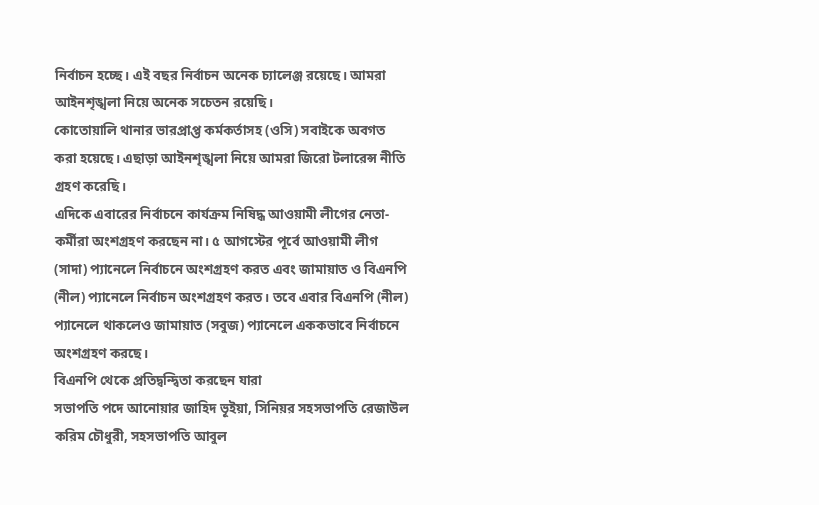নির্বাচন হচ্ছে। এই বছর নির্বাচন অনেক চ্যালেঞ্জ রয়েছে। আমরা আইনশৃঙ্খলা নিয়ে অনেক সচেতন রয়েছি।
কোতোয়ালি থানার ভারপ্রাপ্ত কর্মকর্তাসহ (ওসি) সবাইকে অবগত করা হয়েছে। এছাড়া আইনশৃঙ্খলা নিয়ে আমরা জিরো টলারেন্স নীতি গ্রহণ করেছি।
এদিকে এবারের নির্বাচনে কার্যক্রম নিষিদ্ধ আওয়ামী লীগের নেতা-কর্মীরা অংশগ্রহণ করছেন না। ৫ আগস্টের পূর্বে আওয়ামী লীগ (সাদা) প্যানেলে নির্বাচনে অংশগ্রহণ করত এবং জামায়াত ও বিএনপি (নীল) প্যানেলে নির্বাচন অংশগ্রহণ করত। তবে এবার বিএনপি (নীল) প্যানেলে থাকলেও জামায়াত (সবুজ) প্যানেলে এককভাবে নির্বাচনে অংশগ্রহণ করছে।
বিএনপি থেকে প্রতিদ্বন্দ্বিতা করছেন যারা
সভাপতি পদে আনোয়ার জাহিদ ভূইয়া, সিনিয়র সহসভাপতি রেজাউল করিম চৌধুরী, সহসভাপতি আবুল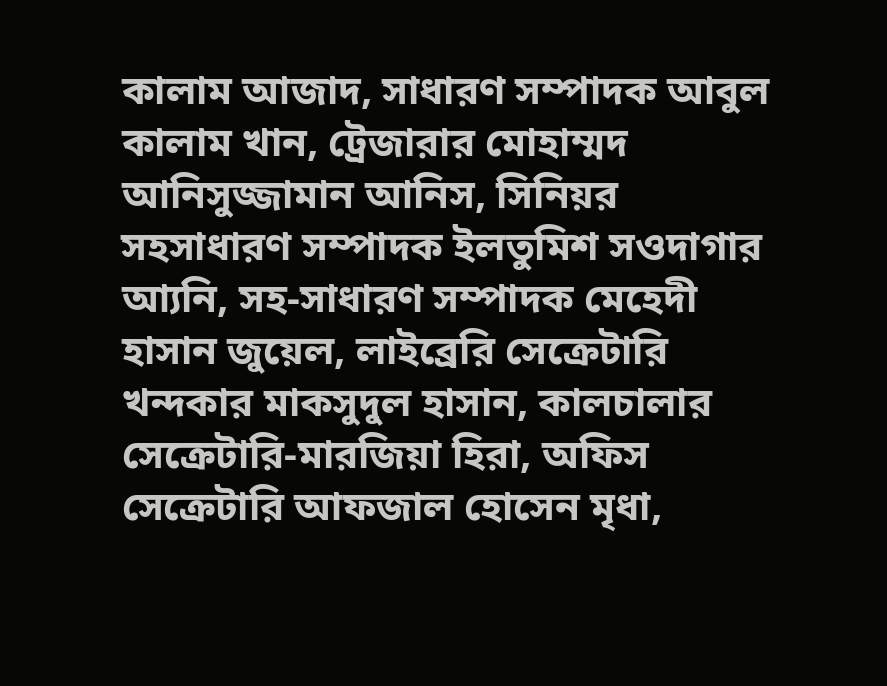কালাম আজাদ, সাধারণ সম্পাদক আবুল কালাম খান, ট্রেজারার মোহাম্মদ আনিসুজ্জামান আনিস, সিনিয়র সহসাধারণ সম্পাদক ইলতুমিশ সওদাগার আ্যনি, সহ-সাধারণ সম্পাদক মেহেদী হাসান জুয়েল, লাইব্রেরি সেক্রেটারি খন্দকার মাকসুদুল হাসান, কালচালার সেক্রেটারি-মারজিয়া হিরা, অফিস সেক্রেটারি আফজাল হোসেন মৃধা,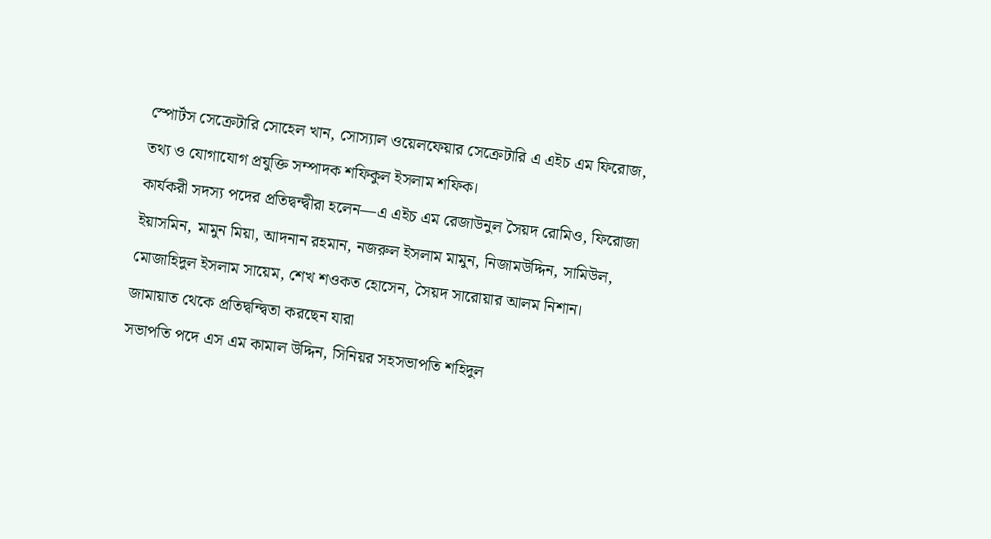স্পোর্টস সেক্রেটারি সোহেল খান, সোস্যাল ওয়েলফেয়ার সেক্রেটারি এ এইচ এম ফিরোজ, তথ্য ও যোগাযোগ প্রযুক্তি সম্পাদক শফিকুল ইসলাম শফিক।
কার্যকরী সদস্য পদের প্রতিদ্বন্দ্বীরা হলেন—এ এইচ এম রেজাউনুল সৈয়দ রোমিও, ফিরোজা ইয়াসমিন, মামুন মিয়া, আদনান রহমান, নজরুল ইসলাম মামুন, নিজামউদ্দিন, সামিউল, মোজাহিদুল ইসলাম সায়েম, শেখ শওকত হোসেন, সৈয়দ সারোয়ার আলম নিশান।
জামায়াত থেকে প্রতিদ্বন্দ্বিতা করছেন যারা
সভাপতি পদে এস এম কামাল উদ্দিন, সিনিয়র সহসভাপতি শহিদুল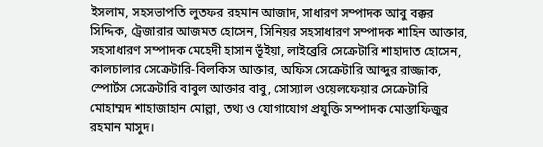ইসলাম, সহসভাপতি লুতফর রহমান আজাদ, সাধারণ সম্পাদক আবু বক্কর সিদ্দিক, ট্রেজারার আজমত হোসেন, সিনিয়র সহসাধারণ সম্পাদক শাহিন আক্তার, সহসাধারণ সম্পাদক মেহেদী হাসান ভূঁইয়া, লাইব্রেরি সেক্রেটারি শাহাদাত হোসেন, কালচালার সেক্রেটারি-বিলকিস আক্তার, অফিস সেক্রেটারি আব্দুর রাজ্জাক, স্পোর্টস সেক্রেটারি বাবুল আক্তার বাবু, সোস্যাল ওয়েলফেয়ার সেক্রেটারি মোহাম্মদ শাহাজাহান মোল্লা, তথ্য ও যোগাযোগ প্রযুক্তি সম্পাদক মোস্তাফিজুর রহমান মাসুদ।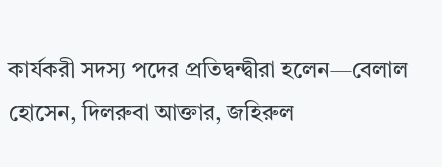কার্যকরী সদস্য পদের প্রতিদ্বন্দ্বীরা হলেন—বেলাল হোসেন, দিলরুবা আক্তার, জহিরুল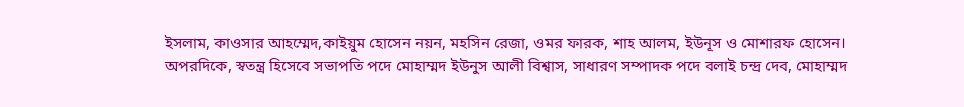ইসলাম, কাওসার আহম্মেদ,কাইয়ুম হোসেন নয়ন, মহসিন রেজা, ওমর ফারক, শাহ আলম, ইউনূস ও মোশারফ হোসেন।
অপরদিকে, স্বতন্ত্র হিসেবে সভাপতি পদে মোহাম্মদ ইউনুস আলী বিশ্বাস, সাধারণ সম্পাদক পদে বলাই চন্দ্র দেব, মোহাম্মদ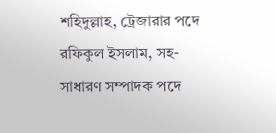শহিদুল্লাহ, ট্রেজারার পদে রফিকুল ইসলাম, সহ-সাধারণ সম্পাদক পদে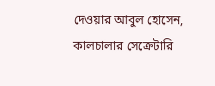দেওয়ার আবুল হোসেন, কালচালার সেক্রেটারি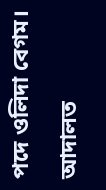পদে ওলিদা বেগম।

আদালত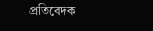প্রতিবেদক